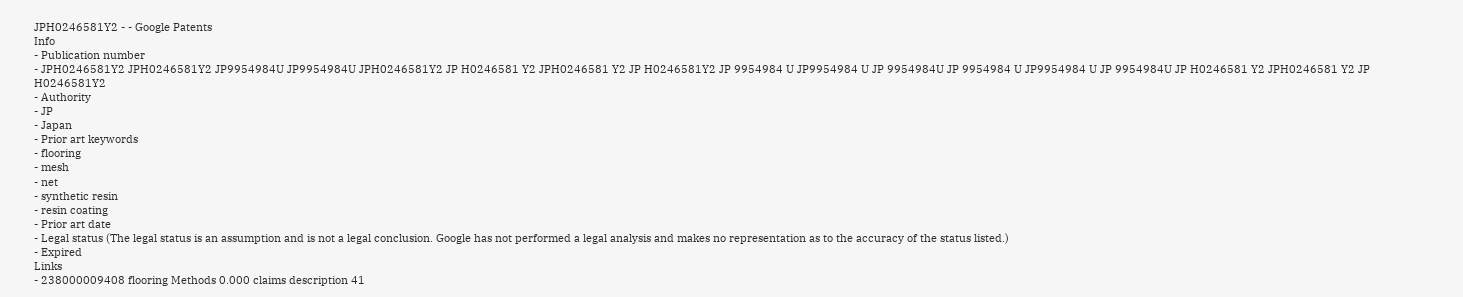JPH0246581Y2 - - Google Patents
Info
- Publication number
- JPH0246581Y2 JPH0246581Y2 JP9954984U JP9954984U JPH0246581Y2 JP H0246581 Y2 JPH0246581 Y2 JP H0246581Y2 JP 9954984 U JP9954984 U JP 9954984U JP 9954984 U JP9954984 U JP 9954984U JP H0246581 Y2 JPH0246581 Y2 JP H0246581Y2
- Authority
- JP
- Japan
- Prior art keywords
- flooring
- mesh
- net
- synthetic resin
- resin coating
- Prior art date
- Legal status (The legal status is an assumption and is not a legal conclusion. Google has not performed a legal analysis and makes no representation as to the accuracy of the status listed.)
- Expired
Links
- 238000009408 flooring Methods 0.000 claims description 41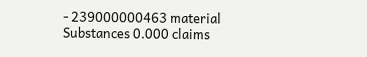- 239000000463 material Substances 0.000 claims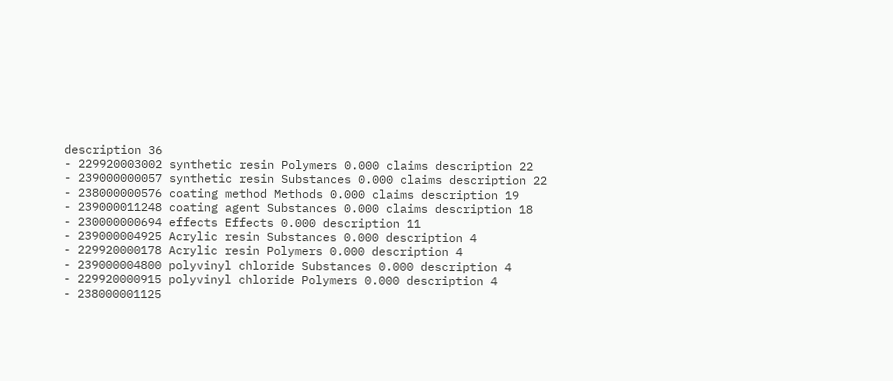description 36
- 229920003002 synthetic resin Polymers 0.000 claims description 22
- 239000000057 synthetic resin Substances 0.000 claims description 22
- 238000000576 coating method Methods 0.000 claims description 19
- 239000011248 coating agent Substances 0.000 claims description 18
- 230000000694 effects Effects 0.000 description 11
- 239000004925 Acrylic resin Substances 0.000 description 4
- 229920000178 Acrylic resin Polymers 0.000 description 4
- 239000004800 polyvinyl chloride Substances 0.000 description 4
- 229920000915 polyvinyl chloride Polymers 0.000 description 4
- 238000001125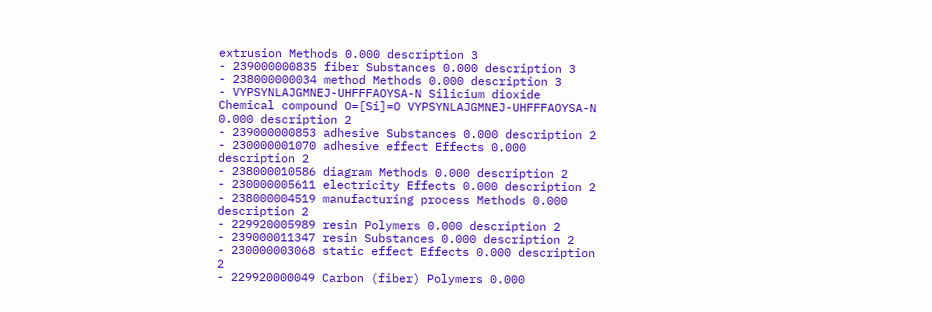extrusion Methods 0.000 description 3
- 239000000835 fiber Substances 0.000 description 3
- 238000000034 method Methods 0.000 description 3
- VYPSYNLAJGMNEJ-UHFFFAOYSA-N Silicium dioxide Chemical compound O=[Si]=O VYPSYNLAJGMNEJ-UHFFFAOYSA-N 0.000 description 2
- 239000000853 adhesive Substances 0.000 description 2
- 230000001070 adhesive effect Effects 0.000 description 2
- 238000010586 diagram Methods 0.000 description 2
- 230000005611 electricity Effects 0.000 description 2
- 238000004519 manufacturing process Methods 0.000 description 2
- 229920005989 resin Polymers 0.000 description 2
- 239000011347 resin Substances 0.000 description 2
- 230000003068 static effect Effects 0.000 description 2
- 229920000049 Carbon (fiber) Polymers 0.000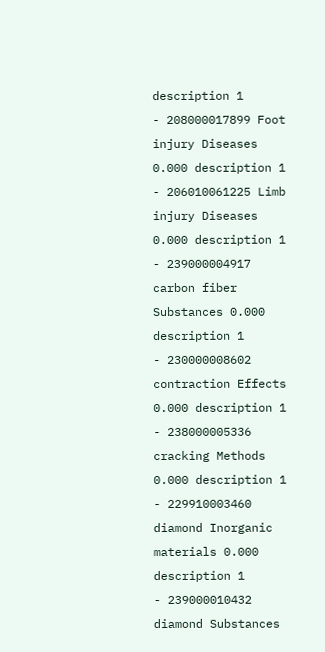description 1
- 208000017899 Foot injury Diseases 0.000 description 1
- 206010061225 Limb injury Diseases 0.000 description 1
- 239000004917 carbon fiber Substances 0.000 description 1
- 230000008602 contraction Effects 0.000 description 1
- 238000005336 cracking Methods 0.000 description 1
- 229910003460 diamond Inorganic materials 0.000 description 1
- 239000010432 diamond Substances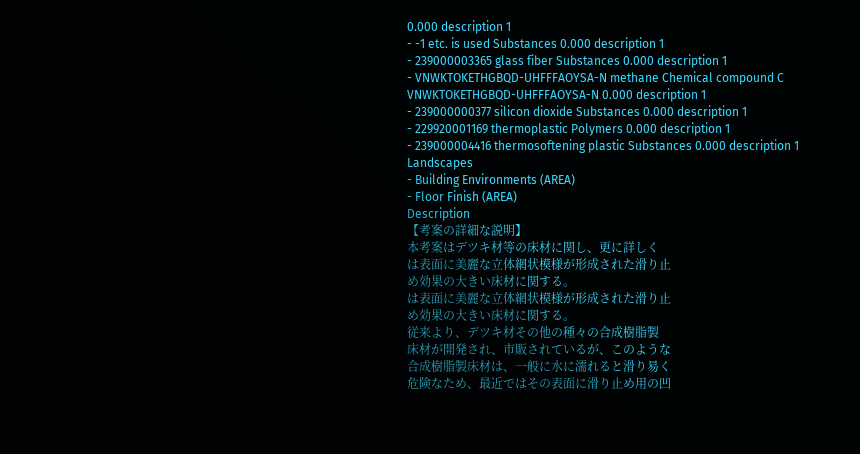0.000 description 1
- -1 etc. is used Substances 0.000 description 1
- 239000003365 glass fiber Substances 0.000 description 1
- VNWKTOKETHGBQD-UHFFFAOYSA-N methane Chemical compound C VNWKTOKETHGBQD-UHFFFAOYSA-N 0.000 description 1
- 239000000377 silicon dioxide Substances 0.000 description 1
- 229920001169 thermoplastic Polymers 0.000 description 1
- 239000004416 thermosoftening plastic Substances 0.000 description 1
Landscapes
- Building Environments (AREA)
- Floor Finish (AREA)
Description
【考案の詳細な説明】
本考案はデツキ材等の床材に関し、更に詳しく
は表面に美麗な立体網状模様が形成された滑り止
め効果の大きい床材に関する。
は表面に美麗な立体網状模様が形成された滑り止
め効果の大きい床材に関する。
従来より、デツキ材その他の種々の合成樹脂製
床材が開発され、市販されているが、このような
合成樹脂製床材は、一般に水に濡れると滑り易く
危険なため、最近ではその表面に滑り止め用の凹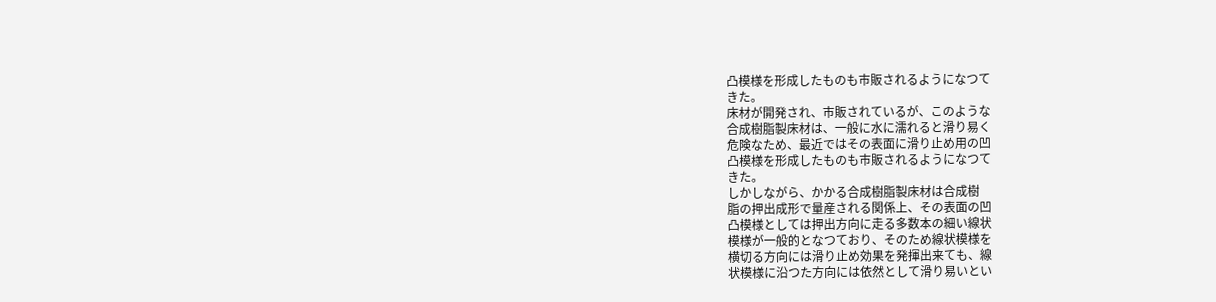凸模様を形成したものも市販されるようになつて
きた。
床材が開発され、市販されているが、このような
合成樹脂製床材は、一般に水に濡れると滑り易く
危険なため、最近ではその表面に滑り止め用の凹
凸模様を形成したものも市販されるようになつて
きた。
しかしながら、かかる合成樹脂製床材は合成樹
脂の押出成形で量産される関係上、その表面の凹
凸模様としては押出方向に走る多数本の細い線状
模様が一般的となつており、そのため線状模様を
横切る方向には滑り止め効果を発揮出来ても、線
状模様に沿つた方向には依然として滑り易いとい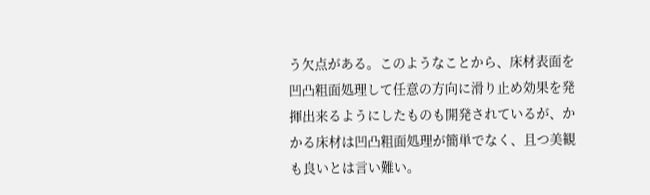う欠点がある。このようなことから、床材表面を
凹凸粗面処理して任意の方向に滑り止め効果を発
揮出来るようにしたものも開発されているが、か
かる床材は凹凸粗面処理が簡単でなく、且つ美観
も良いとは言い難い。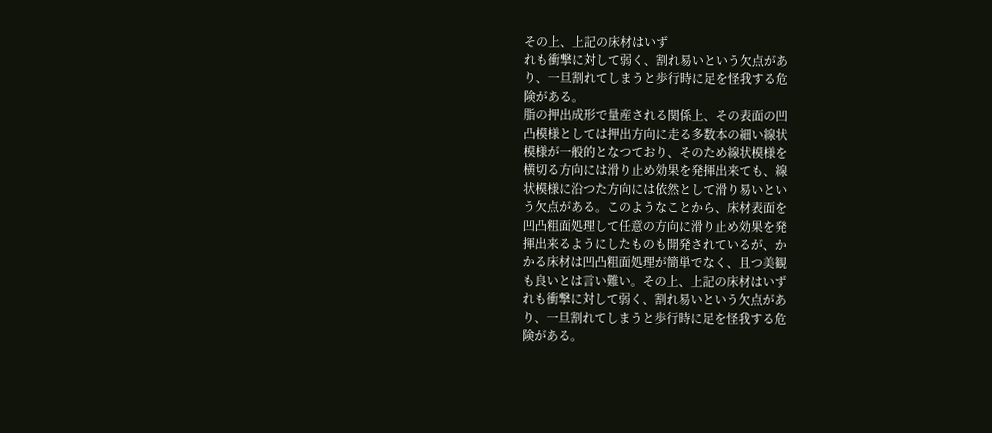その上、上記の床材はいず
れも衝撃に対して弱く、割れ易いという欠点があ
り、一旦割れてしまうと歩行時に足を怪我する危
険がある。
脂の押出成形で量産される関係上、その表面の凹
凸模様としては押出方向に走る多数本の細い線状
模様が一般的となつており、そのため線状模様を
横切る方向には滑り止め効果を発揮出来ても、線
状模様に沿つた方向には依然として滑り易いとい
う欠点がある。このようなことから、床材表面を
凹凸粗面処理して任意の方向に滑り止め効果を発
揮出来るようにしたものも開発されているが、か
かる床材は凹凸粗面処理が簡単でなく、且つ美観
も良いとは言い難い。その上、上記の床材はいず
れも衝撃に対して弱く、割れ易いという欠点があ
り、一旦割れてしまうと歩行時に足を怪我する危
険がある。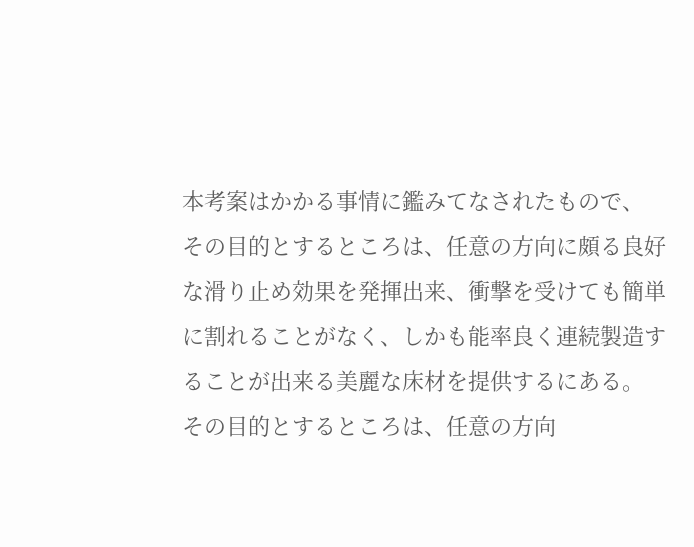本考案はかかる事情に鑑みてなされたもので、
その目的とするところは、任意の方向に頗る良好
な滑り止め効果を発揮出来、衝撃を受けても簡単
に割れることがなく、しかも能率良く連続製造す
ることが出来る美麗な床材を提供するにある。
その目的とするところは、任意の方向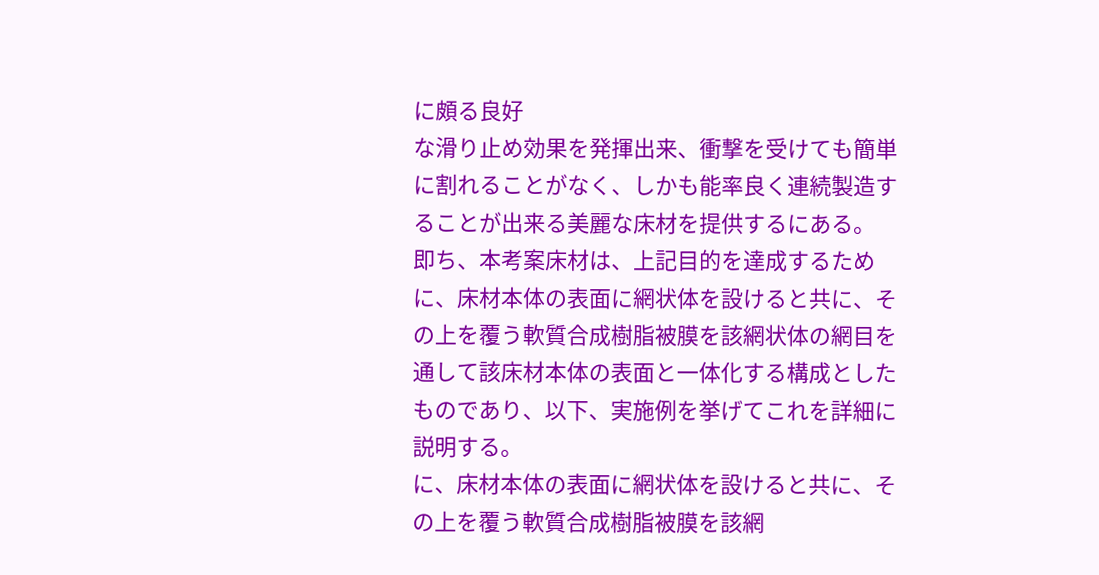に頗る良好
な滑り止め効果を発揮出来、衝撃を受けても簡単
に割れることがなく、しかも能率良く連続製造す
ることが出来る美麗な床材を提供するにある。
即ち、本考案床材は、上記目的を達成するため
に、床材本体の表面に網状体を設けると共に、そ
の上を覆う軟質合成樹脂被膜を該網状体の網目を
通して該床材本体の表面と一体化する構成とした
ものであり、以下、実施例を挙げてこれを詳細に
説明する。
に、床材本体の表面に網状体を設けると共に、そ
の上を覆う軟質合成樹脂被膜を該網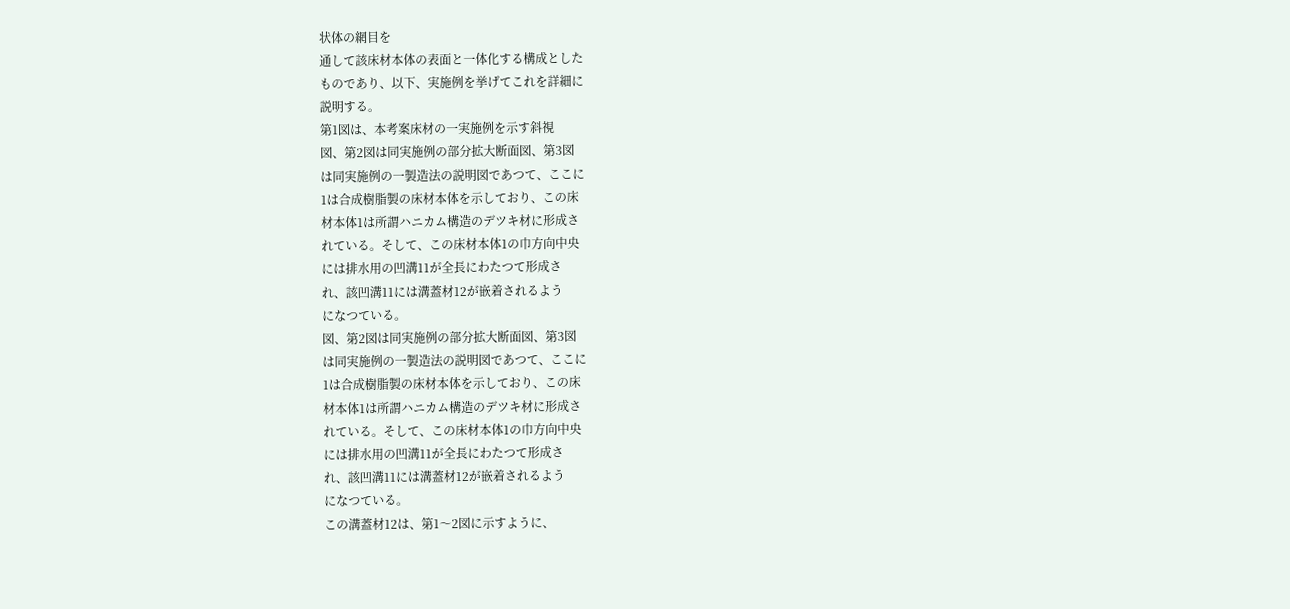状体の網目を
通して該床材本体の表面と一体化する構成とした
ものであり、以下、実施例を挙げてこれを詳細に
説明する。
第1図は、本考案床材の一実施例を示す斜視
図、第2図は同実施例の部分拡大断面図、第3図
は同実施例の一製造法の説明図であつて、ここに
1は合成樹脂製の床材本体を示しており、この床
材本体1は所謂ハニカム構造のデツキ材に形成さ
れている。そして、この床材本体1の巾方向中央
には排水用の凹溝11が全長にわたつて形成さ
れ、該凹溝11には溝蓋材12が嵌着されるよう
になつている。
図、第2図は同実施例の部分拡大断面図、第3図
は同実施例の一製造法の説明図であつて、ここに
1は合成樹脂製の床材本体を示しており、この床
材本体1は所謂ハニカム構造のデツキ材に形成さ
れている。そして、この床材本体1の巾方向中央
には排水用の凹溝11が全長にわたつて形成さ
れ、該凹溝11には溝蓋材12が嵌着されるよう
になつている。
この溝蓋材12は、第1〜2図に示すように、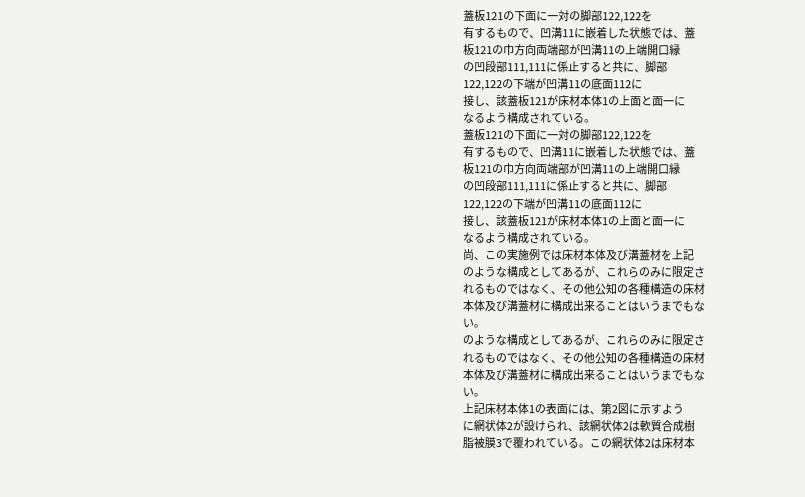蓋板121の下面に一対の脚部122,122を
有するもので、凹溝11に嵌着した状態では、蓋
板121の巾方向両端部が凹溝11の上端開口縁
の凹段部111,111に係止すると共に、脚部
122,122の下端が凹溝11の底面112に
接し、該蓋板121が床材本体1の上面と面一に
なるよう構成されている。
蓋板121の下面に一対の脚部122,122を
有するもので、凹溝11に嵌着した状態では、蓋
板121の巾方向両端部が凹溝11の上端開口縁
の凹段部111,111に係止すると共に、脚部
122,122の下端が凹溝11の底面112に
接し、該蓋板121が床材本体1の上面と面一に
なるよう構成されている。
尚、この実施例では床材本体及び溝蓋材を上記
のような構成としてあるが、これらのみに限定さ
れるものではなく、その他公知の各種構造の床材
本体及び溝蓋材に構成出来ることはいうまでもな
い。
のような構成としてあるが、これらのみに限定さ
れるものではなく、その他公知の各種構造の床材
本体及び溝蓋材に構成出来ることはいうまでもな
い。
上記床材本体1の表面には、第2図に示すよう
に網状体2が設けられ、該網状体2は軟質合成樹
脂被膜3で覆われている。この網状体2は床材本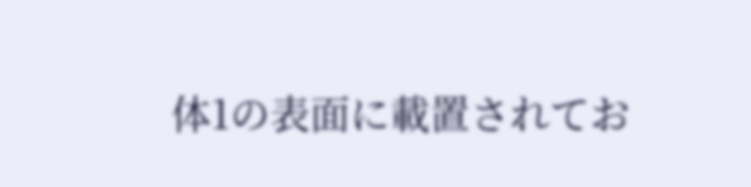体1の表面に載置されてお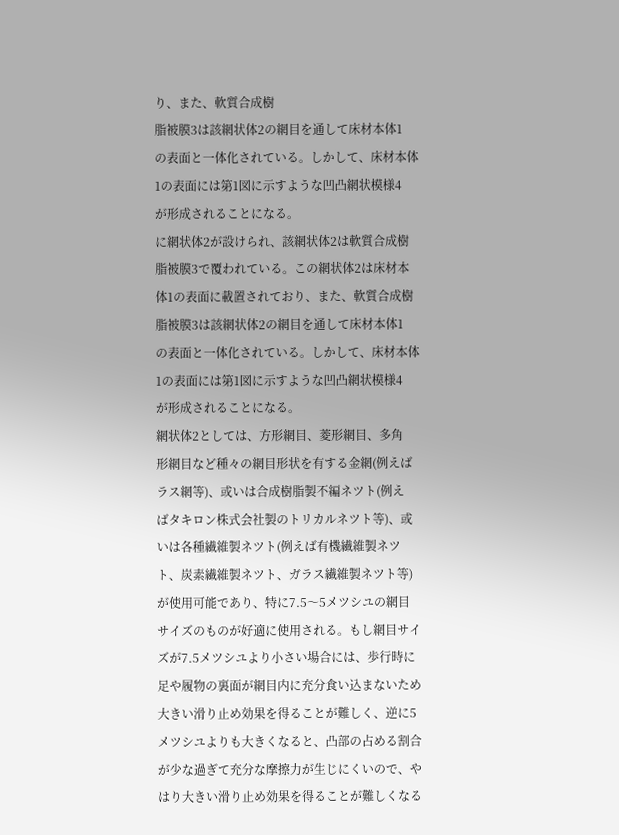り、また、軟質合成樹
脂被膜3は該網状体2の網目を通して床材本体1
の表面と一体化されている。しかして、床材本体
1の表面には第1図に示すような凹凸網状模様4
が形成されることになる。
に網状体2が設けられ、該網状体2は軟質合成樹
脂被膜3で覆われている。この網状体2は床材本
体1の表面に載置されており、また、軟質合成樹
脂被膜3は該網状体2の網目を通して床材本体1
の表面と一体化されている。しかして、床材本体
1の表面には第1図に示すような凹凸網状模様4
が形成されることになる。
網状体2としては、方形網目、菱形網目、多角
形網目など種々の網目形状を有する金網(例えば
ラス網等)、或いは合成樹脂製不編ネツト(例え
ばタキロン株式会社製のトリカルネツト等)、或
いは各種繊維製ネツト(例えば有機繊維製ネツ
ト、炭素繊維製ネツト、ガラス繊維製ネツト等)
が使用可能であり、特に7.5〜5メツシユの網目
サイズのものが好適に使用される。もし網目サイ
ズが7.5メツシユより小さい場合には、歩行時に
足や履物の裏面が網目内に充分食い込まないため
大きい滑り止め効果を得ることが難しく、逆に5
メツシユよりも大きくなると、凸部の占める割合
が少な過ぎて充分な摩擦力が生じにくいので、や
はり大きい滑り止め効果を得ることが難しくなる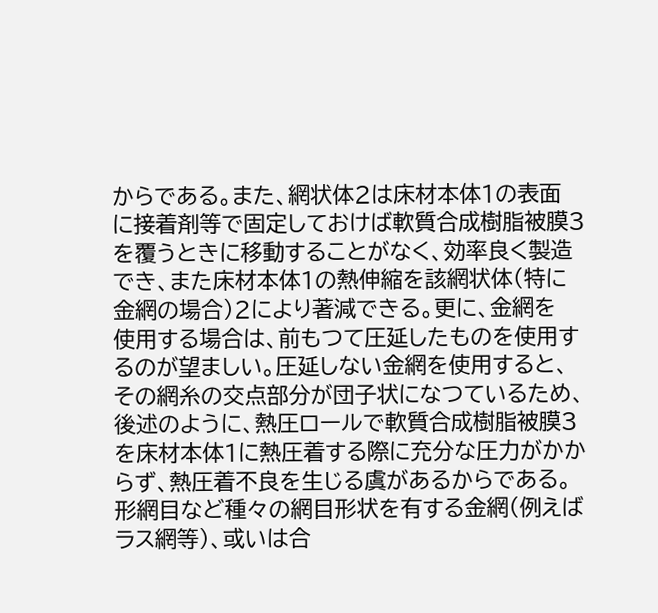からである。また、網状体2は床材本体1の表面
に接着剤等で固定しておけば軟質合成樹脂被膜3
を覆うときに移動することがなく、効率良く製造
でき、また床材本体1の熱伸縮を該網状体(特に
金網の場合)2により著減できる。更に、金網を
使用する場合は、前もつて圧延したものを使用す
るのが望ましい。圧延しない金網を使用すると、
その網糸の交点部分が団子状になつているため、
後述のように、熱圧ロールで軟質合成樹脂被膜3
を床材本体1に熱圧着する際に充分な圧力がかか
らず、熱圧着不良を生じる虞があるからである。
形網目など種々の網目形状を有する金網(例えば
ラス網等)、或いは合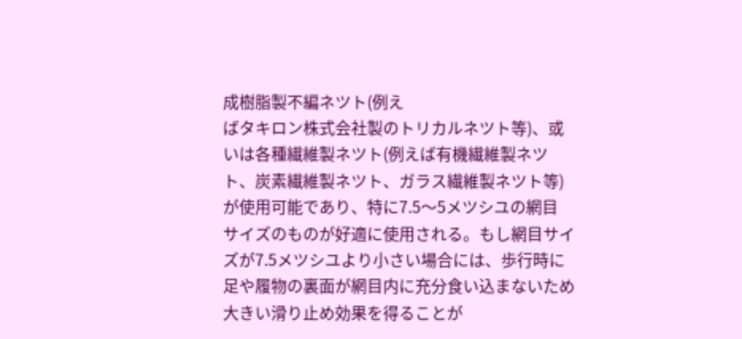成樹脂製不編ネツト(例え
ばタキロン株式会社製のトリカルネツト等)、或
いは各種繊維製ネツト(例えば有機繊維製ネツ
ト、炭素繊維製ネツト、ガラス繊維製ネツト等)
が使用可能であり、特に7.5〜5メツシユの網目
サイズのものが好適に使用される。もし網目サイ
ズが7.5メツシユより小さい場合には、歩行時に
足や履物の裏面が網目内に充分食い込まないため
大きい滑り止め効果を得ることが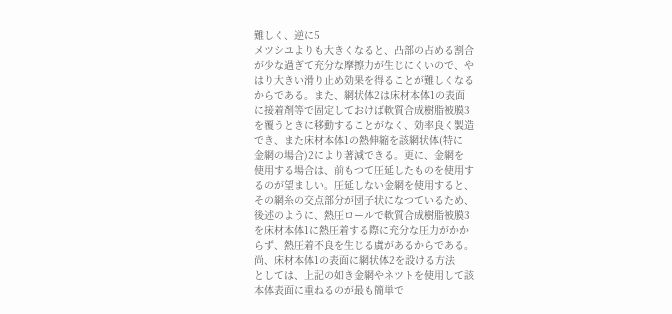難しく、逆に5
メツシユよりも大きくなると、凸部の占める割合
が少な過ぎて充分な摩擦力が生じにくいので、や
はり大きい滑り止め効果を得ることが難しくなる
からである。また、網状体2は床材本体1の表面
に接着剤等で固定しておけば軟質合成樹脂被膜3
を覆うときに移動することがなく、効率良く製造
でき、また床材本体1の熱伸縮を該網状体(特に
金網の場合)2により著減できる。更に、金網を
使用する場合は、前もつて圧延したものを使用す
るのが望ましい。圧延しない金網を使用すると、
その網糸の交点部分が団子状になつているため、
後述のように、熱圧ロールで軟質合成樹脂被膜3
を床材本体1に熱圧着する際に充分な圧力がかか
らず、熱圧着不良を生じる虞があるからである。
尚、床材本体1の表面に網状体2を設ける方法
としては、上記の如き金網やネツトを使用して該
本体表面に重ねるのが最も簡単で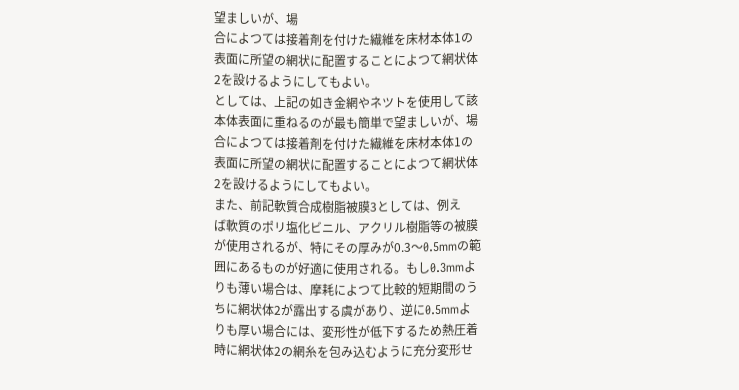望ましいが、場
合によつては接着剤を付けた繊維を床材本体1の
表面に所望の網状に配置することによつて網状体
2を設けるようにしてもよい。
としては、上記の如き金網やネツトを使用して該
本体表面に重ねるのが最も簡単で望ましいが、場
合によつては接着剤を付けた繊維を床材本体1の
表面に所望の網状に配置することによつて網状体
2を設けるようにしてもよい。
また、前記軟質合成樹脂被膜3としては、例え
ば軟質のポリ塩化ビニル、アクリル樹脂等の被膜
が使用されるが、特にその厚みが0.3〜0.5mmの範
囲にあるものが好適に使用される。もし0.3mmよ
りも薄い場合は、摩耗によつて比較的短期間のう
ちに網状体2が露出する虞があり、逆に0.5mmよ
りも厚い場合には、変形性が低下するため熱圧着
時に網状体2の網糸を包み込むように充分変形せ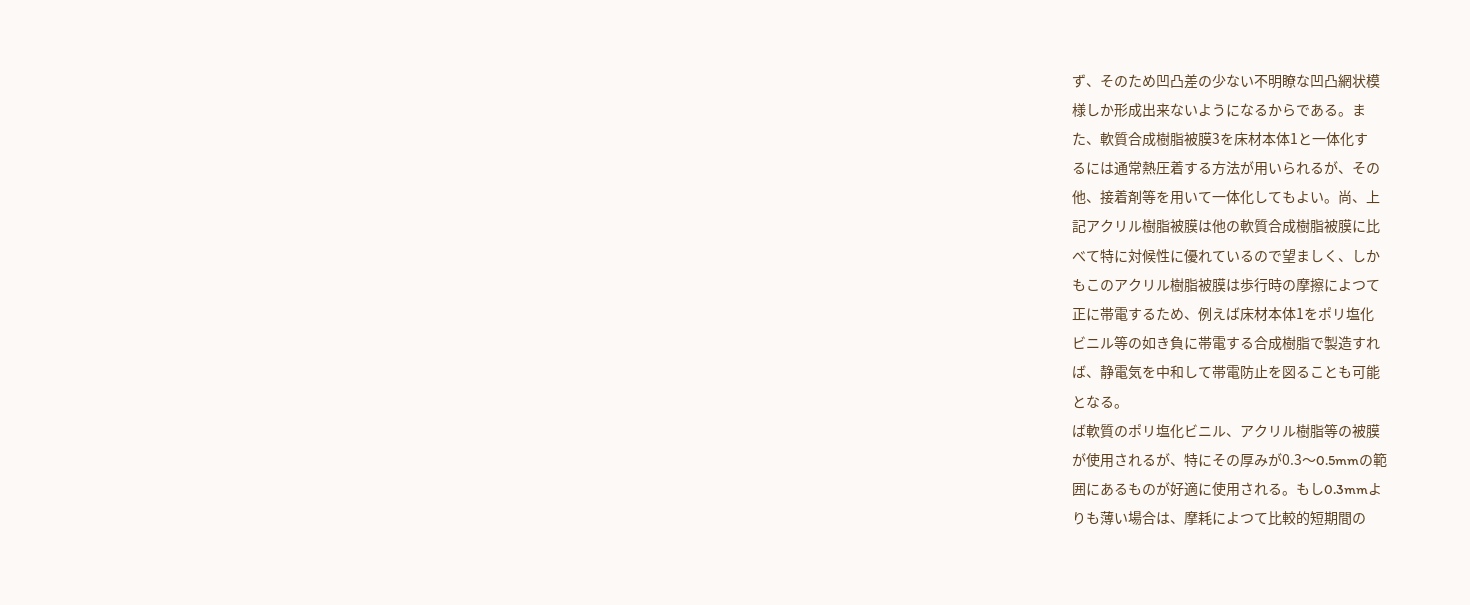ず、そのため凹凸差の少ない不明瞭な凹凸網状模
様しか形成出来ないようになるからである。ま
た、軟質合成樹脂被膜3を床材本体1と一体化す
るには通常熱圧着する方法が用いられるが、その
他、接着剤等を用いて一体化してもよい。尚、上
記アクリル樹脂被膜は他の軟質合成樹脂被膜に比
べて特に対候性に優れているので望ましく、しか
もこのアクリル樹脂被膜は歩行時の摩擦によつて
正に帯電するため、例えば床材本体1をポリ塩化
ビニル等の如き負に帯電する合成樹脂で製造すれ
ば、静電気を中和して帯電防止を図ることも可能
となる。
ば軟質のポリ塩化ビニル、アクリル樹脂等の被膜
が使用されるが、特にその厚みが0.3〜0.5mmの範
囲にあるものが好適に使用される。もし0.3mmよ
りも薄い場合は、摩耗によつて比較的短期間の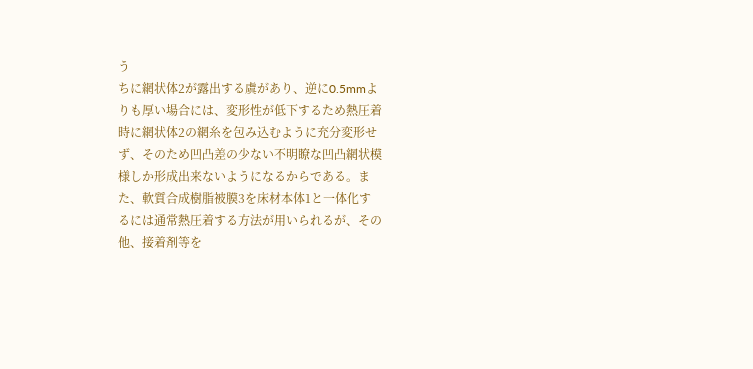う
ちに網状体2が露出する虞があり、逆に0.5mmよ
りも厚い場合には、変形性が低下するため熱圧着
時に網状体2の網糸を包み込むように充分変形せ
ず、そのため凹凸差の少ない不明瞭な凹凸網状模
様しか形成出来ないようになるからである。ま
た、軟質合成樹脂被膜3を床材本体1と一体化す
るには通常熱圧着する方法が用いられるが、その
他、接着剤等を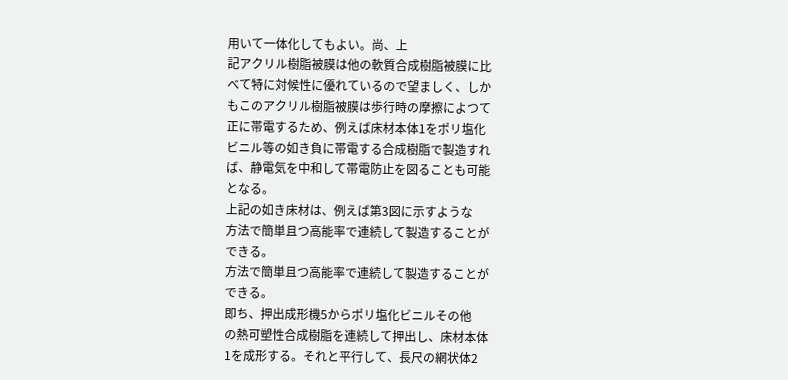用いて一体化してもよい。尚、上
記アクリル樹脂被膜は他の軟質合成樹脂被膜に比
べて特に対候性に優れているので望ましく、しか
もこのアクリル樹脂被膜は歩行時の摩擦によつて
正に帯電するため、例えば床材本体1をポリ塩化
ビニル等の如き負に帯電する合成樹脂で製造すれ
ば、静電気を中和して帯電防止を図ることも可能
となる。
上記の如き床材は、例えば第3図に示すような
方法で簡単且つ高能率で連続して製造することが
できる。
方法で簡単且つ高能率で連続して製造することが
できる。
即ち、押出成形機5からポリ塩化ビニルその他
の熱可塑性合成樹脂を連続して押出し、床材本体
1を成形する。それと平行して、長尺の網状体2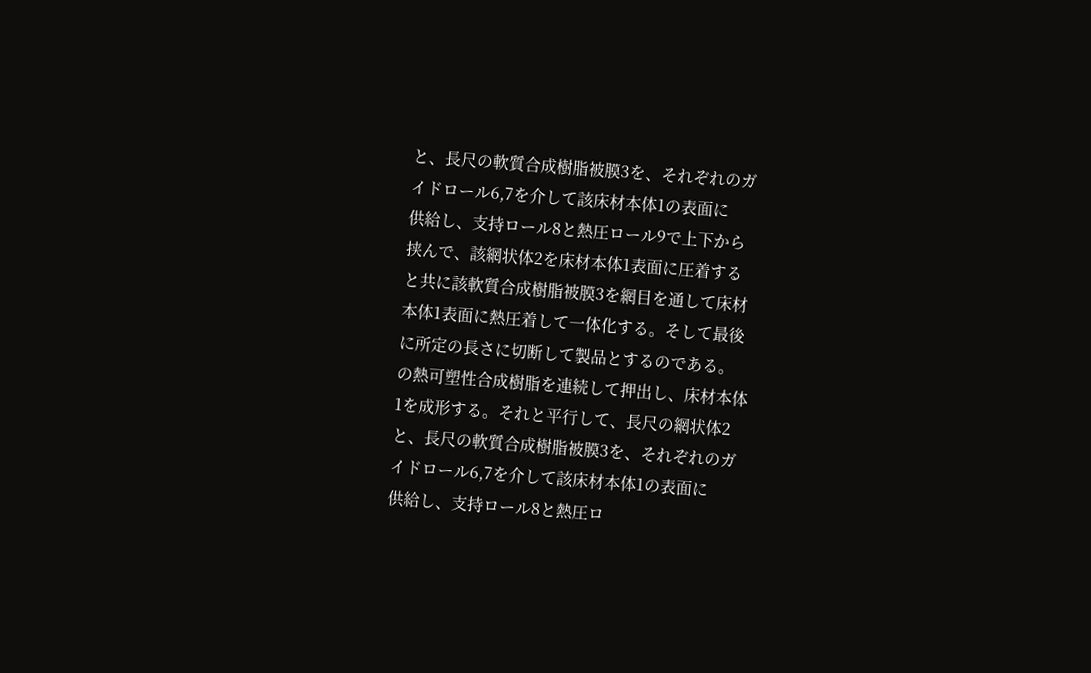と、長尺の軟質合成樹脂被膜3を、それぞれのガ
イドロール6,7を介して該床材本体1の表面に
供給し、支持ロール8と熱圧ロール9で上下から
挟んで、該網状体2を床材本体1表面に圧着する
と共に該軟質合成樹脂被膜3を網目を通して床材
本体1表面に熱圧着して一体化する。そして最後
に所定の長さに切断して製品とするのである。
の熱可塑性合成樹脂を連続して押出し、床材本体
1を成形する。それと平行して、長尺の網状体2
と、長尺の軟質合成樹脂被膜3を、それぞれのガ
イドロール6,7を介して該床材本体1の表面に
供給し、支持ロール8と熱圧ロ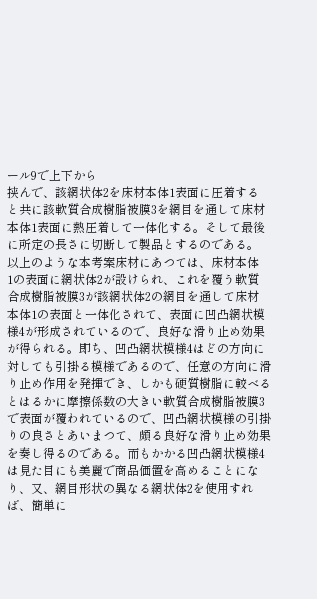ール9で上下から
挟んで、該網状体2を床材本体1表面に圧着する
と共に該軟質合成樹脂被膜3を網目を通して床材
本体1表面に熱圧着して一体化する。そして最後
に所定の長さに切断して製品とするのである。
以上のような本考案床材にあつては、床材本体
1の表面に網状体2が設けられ、これを覆う軟質
合成樹脂被膜3が該網状体2の網目を通して床材
本体1の表面と一体化されて、表面に凹凸網状模
様4が形成されているので、良好な滑り止め効果
が得られる。即ち、凹凸網状模様4はどの方向に
対しても引掛る模様であるので、任意の方向に滑
り止め作用を発揮でき、しかも硬質樹脂に較べる
とはるかに摩擦係数の大きい軟質合成樹脂被膜3
で表面が覆われているので、凹凸網状模様の引掛
りの良さとあいまつて、頗る良好な滑り止め効果
を奏し得るのである。而もかかる凹凸網状模様4
は見た目にも美麗で商品価置を高めることにな
り、又、網目形状の異なる網状体2を使用すれ
ば、簡単に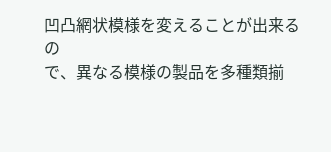凹凸網状模様を変えることが出来るの
で、異なる模様の製品を多種類揃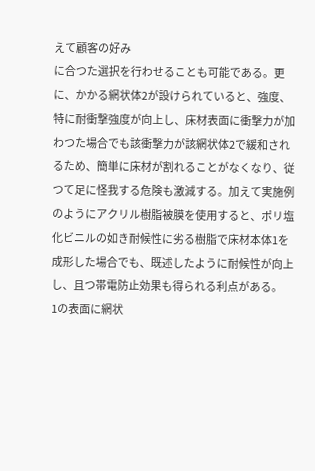えて顧客の好み
に合つた選択を行わせることも可能である。更
に、かかる網状体2が設けられていると、強度、
特に耐衝撃強度が向上し、床材表面に衝撃力が加
わつた場合でも該衝撃力が該網状体2で緩和され
るため、簡単に床材が割れることがなくなり、従
つて足に怪我する危険も激減する。加えて実施例
のようにアクリル樹脂被膜を使用すると、ポリ塩
化ビニルの如き耐候性に劣る樹脂で床材本体1を
成形した場合でも、既述したように耐候性が向上
し、且つ帯電防止効果も得られる利点がある。
1の表面に網状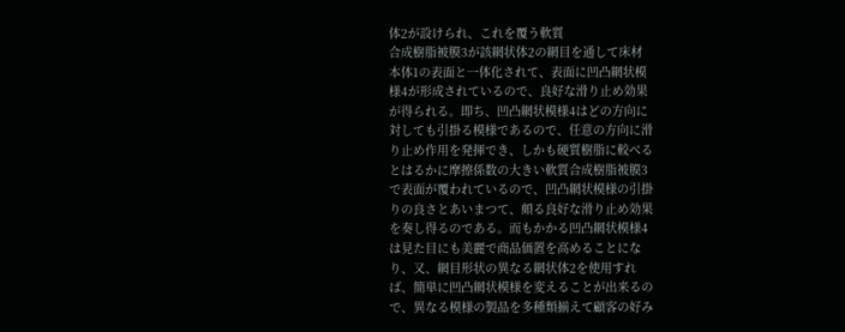体2が設けられ、これを覆う軟質
合成樹脂被膜3が該網状体2の網目を通して床材
本体1の表面と一体化されて、表面に凹凸網状模
様4が形成されているので、良好な滑り止め効果
が得られる。即ち、凹凸網状模様4はどの方向に
対しても引掛る模様であるので、任意の方向に滑
り止め作用を発揮でき、しかも硬質樹脂に較べる
とはるかに摩擦係数の大きい軟質合成樹脂被膜3
で表面が覆われているので、凹凸網状模様の引掛
りの良さとあいまつて、頗る良好な滑り止め効果
を奏し得るのである。而もかかる凹凸網状模様4
は見た目にも美麗で商品価置を高めることにな
り、又、網目形状の異なる網状体2を使用すれ
ば、簡単に凹凸網状模様を変えることが出来るの
で、異なる模様の製品を多種類揃えて顧客の好み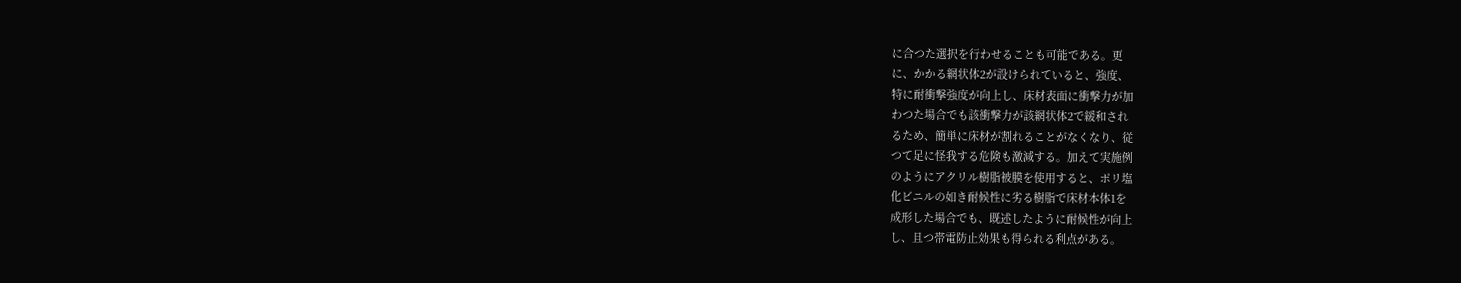に合つた選択を行わせることも可能である。更
に、かかる網状体2が設けられていると、強度、
特に耐衝撃強度が向上し、床材表面に衝撃力が加
わつた場合でも該衝撃力が該網状体2で緩和され
るため、簡単に床材が割れることがなくなり、従
つて足に怪我する危険も激減する。加えて実施例
のようにアクリル樹脂被膜を使用すると、ポリ塩
化ビニルの如き耐候性に劣る樹脂で床材本体1を
成形した場合でも、既述したように耐候性が向上
し、且つ帯電防止効果も得られる利点がある。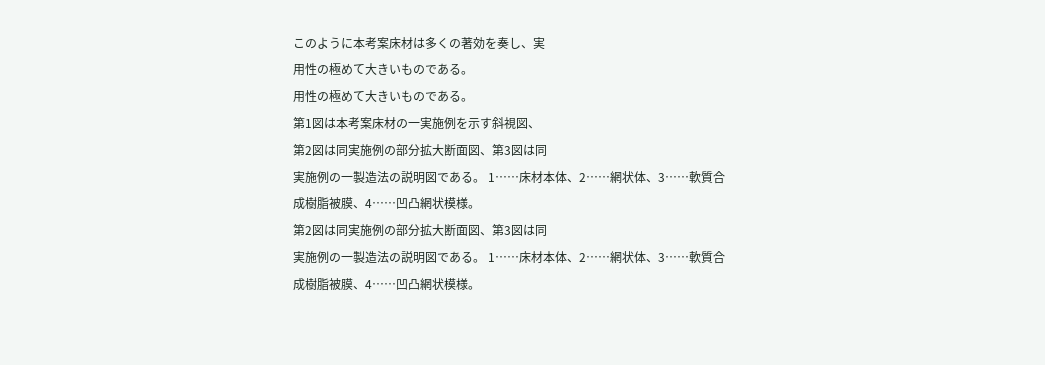このように本考案床材は多くの著効を奏し、実
用性の極めて大きいものである。
用性の極めて大きいものである。
第1図は本考案床材の一実施例を示す斜視図、
第2図は同実施例の部分拡大断面図、第3図は同
実施例の一製造法の説明図である。 1……床材本体、2……網状体、3……軟質合
成樹脂被膜、4……凹凸網状模様。
第2図は同実施例の部分拡大断面図、第3図は同
実施例の一製造法の説明図である。 1……床材本体、2……網状体、3……軟質合
成樹脂被膜、4……凹凸網状模様。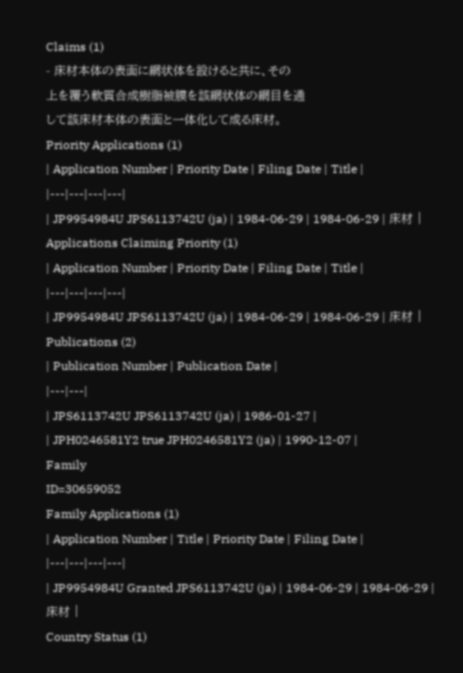Claims (1)
- 床材本体の表面に網状体を設けると共に、その
上を覆う軟質合成樹脂被膜を該網状体の網目を通
して該床材本体の表面と一体化して成る床材。
Priority Applications (1)
| Application Number | Priority Date | Filing Date | Title |
|---|---|---|---|
| JP9954984U JPS6113742U (ja) | 1984-06-29 | 1984-06-29 | 床材 |
Applications Claiming Priority (1)
| Application Number | Priority Date | Filing Date | Title |
|---|---|---|---|
| JP9954984U JPS6113742U (ja) | 1984-06-29 | 1984-06-29 | 床材 |
Publications (2)
| Publication Number | Publication Date |
|---|---|
| JPS6113742U JPS6113742U (ja) | 1986-01-27 |
| JPH0246581Y2 true JPH0246581Y2 (ja) | 1990-12-07 |
Family
ID=30659052
Family Applications (1)
| Application Number | Title | Priority Date | Filing Date |
|---|---|---|---|
| JP9954984U Granted JPS6113742U (ja) | 1984-06-29 | 1984-06-29 | 床材 |
Country Status (1)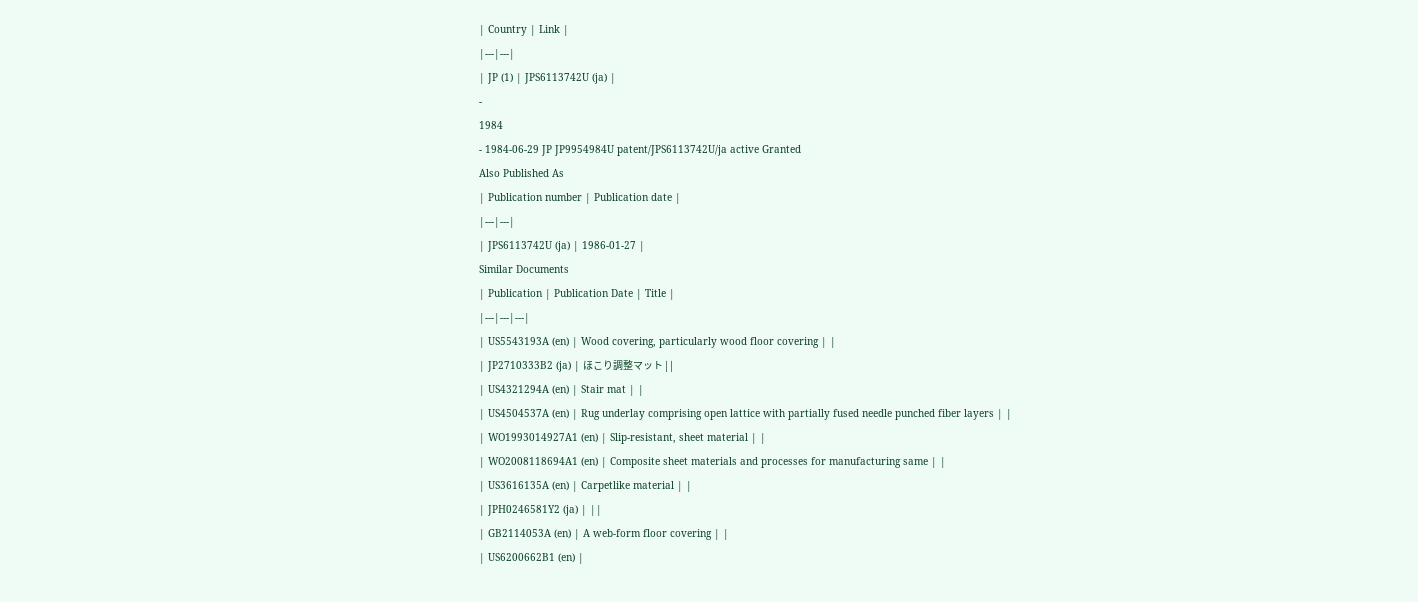| Country | Link |
|---|---|
| JP (1) | JPS6113742U (ja) |
-
1984
- 1984-06-29 JP JP9954984U patent/JPS6113742U/ja active Granted
Also Published As
| Publication number | Publication date |
|---|---|
| JPS6113742U (ja) | 1986-01-27 |
Similar Documents
| Publication | Publication Date | Title |
|---|---|---|
| US5543193A (en) | Wood covering, particularly wood floor covering | |
| JP2710333B2 (ja) | ほこり調整マット | |
| US4321294A (en) | Stair mat | |
| US4504537A (en) | Rug underlay comprising open lattice with partially fused needle punched fiber layers | |
| WO1993014927A1 (en) | Slip-resistant, sheet material | |
| WO2008118694A1 (en) | Composite sheet materials and processes for manufacturing same | |
| US3616135A (en) | Carpetlike material | |
| JPH0246581Y2 (ja) | ||
| GB2114053A (en) | A web-form floor covering | |
| US6200662B1 (en) |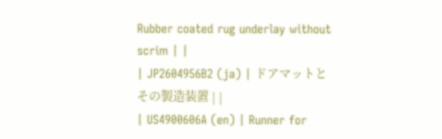Rubber coated rug underlay without scrim | |
| JP2604956B2 (ja) | ドアマットとその製造装置 | |
| US4900606A (en) | Runner for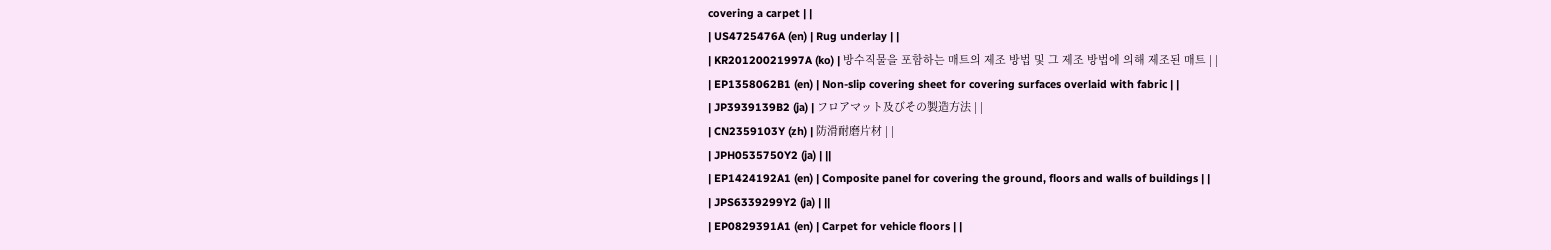covering a carpet | |
| US4725476A (en) | Rug underlay | |
| KR20120021997A (ko) | 방수직물을 포함하는 매트의 제조 방법 및 그 제조 방법에 의해 제조된 매트 | |
| EP1358062B1 (en) | Non-slip covering sheet for covering surfaces overlaid with fabric | |
| JP3939139B2 (ja) | フロアマット及びその製造方法 | |
| CN2359103Y (zh) | 防滑耐磨片材 | |
| JPH0535750Y2 (ja) | ||
| EP1424192A1 (en) | Composite panel for covering the ground, floors and walls of buildings | |
| JPS6339299Y2 (ja) | ||
| EP0829391A1 (en) | Carpet for vehicle floors | |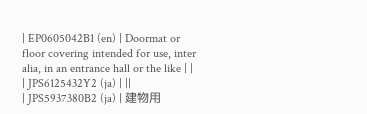| EP0605042B1 (en) | Doormat or floor covering intended for use, inter alia, in an entrance hall or the like | |
| JPS6125432Y2 (ja) | ||
| JPS5937380B2 (ja) | 建物用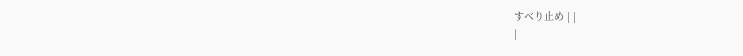すべり止め | |
|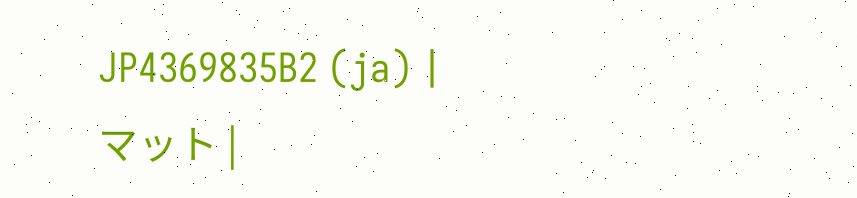JP4369835B2 (ja) | マット |